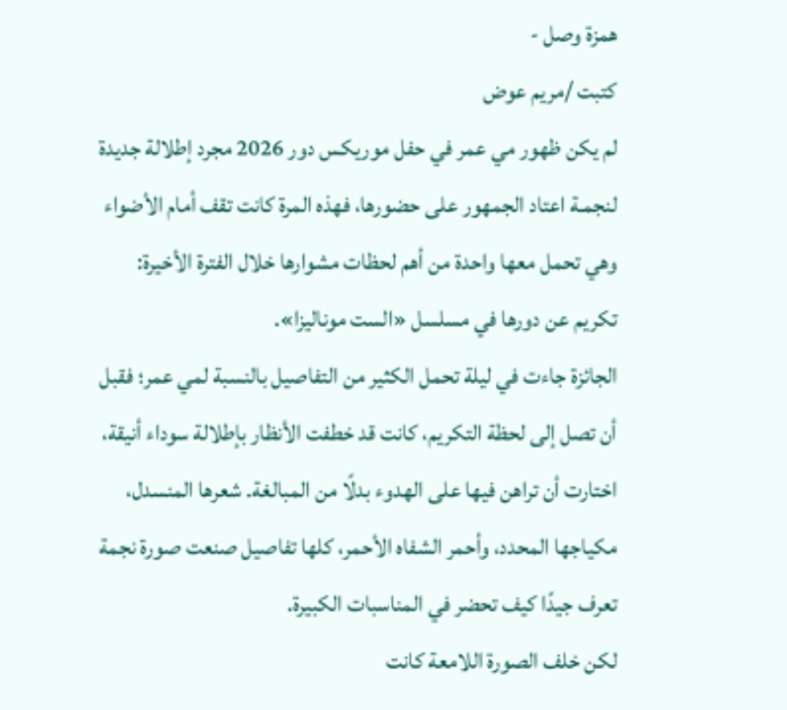همزة وصل -
كتبت /مريم عوض
لم يكن ظهور مي عمر في حفل موريكس دور 2026 مجرد إطلالة جديدة لنجمـة اعتاد الجمهور على حضورها، فهذه المرة كانت تقف أمام الأضواء وهي تحمل معها واحدة من أهم لحظات مشوارها خلال الفترة الأخيرة: تكريم عن دورها في مسلسل «الست موناليزا».
الجائزة جاءت في ليلة تحمل الكثير من التفاصيل بالنسبة لمي عمر؛ فقبل أن تصل إلى لحظة التكريم، كانت قد خطفت الأنظار بإطلالة سوداء أنيقة، اختارت أن تراهن فيها على الهدوء بدلًا من المبالغة. شعرها المنسدل، مكياجها المحدد، وأحمر الشفاه الأحمر، كلها تفاصيل صنعت صورة نجمة تعرف جيدًا كيف تحضر في المناسبات الكبيرة.
لكن خلف الصورة اللامعة كانت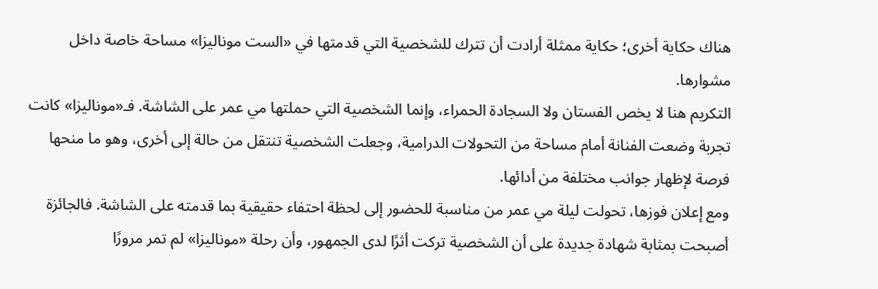هناك حكاية أخرى؛ حكاية ممثلة أرادت أن تترك للشخصية التي قدمتها في «الست موناليزا» مساحة خاصة داخل مشوارها.
التكريم هنا لا يخص الفستان ولا السجادة الحمراء، وإنما الشخصية التي حملتها مي عمر على الشاشة. فـ«موناليزا» كانت تجربة وضعت الفنانة أمام مساحة من التحولات الدرامية، وجعلت الشخصية تنتقل من حالة إلى أخرى، وهو ما منحها فرصة لإظهار جوانب مختلفة من أدائها.
ومع إعلان فوزها، تحولت ليلة مي عمر من مناسبة للحضور إلى لحظة احتفاء حقيقية بما قدمته على الشاشة. فالجائزة أصبحت بمثابة شهادة جديدة على أن الشخصية تركت أثرًا لدى الجمهور، وأن رحلة «موناليزا» لم تمر مرورًا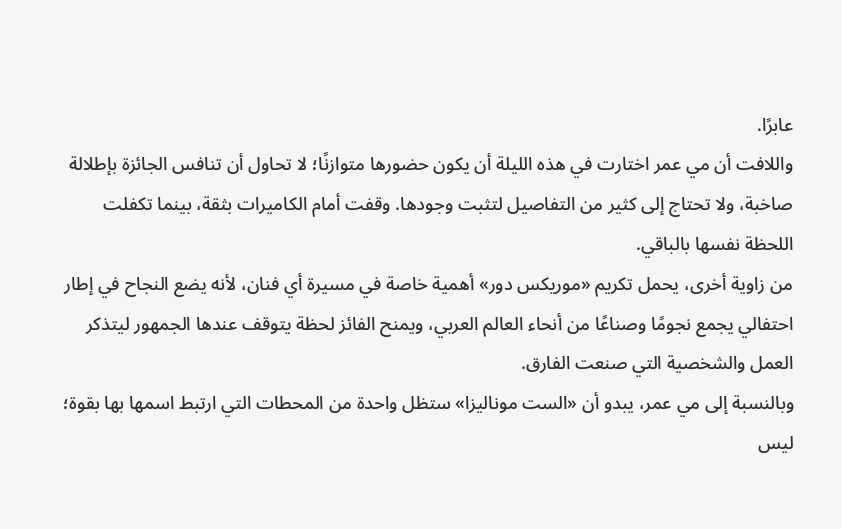عابرًا.
واللافت أن مي عمر اختارت في هذه الليلة أن يكون حضورها متوازنًا؛ لا تحاول أن تنافس الجائزة بإطلالة صاخبة، ولا تحتاج إلى كثير من التفاصيل لتثبت وجودها. وقفت أمام الكاميرات بثقة، بينما تكفلت اللحظة نفسها بالباقي.
من زاوية أخرى، يحمل تكريم «موريكس دور» أهمية خاصة في مسيرة أي فنان، لأنه يضع النجاح في إطار احتفالي يجمع نجومًا وصناعًا من أنحاء العالم العربي، ويمنح الفائز لحظة يتوقف عندها الجمهور ليتذكر العمل والشخصية التي صنعت الفارق.
وبالنسبة إلى مي عمر، يبدو أن «الست موناليزا» ستظل واحدة من المحطات التي ارتبط اسمها بها بقوة؛ ليس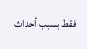فقط بسبب أحداث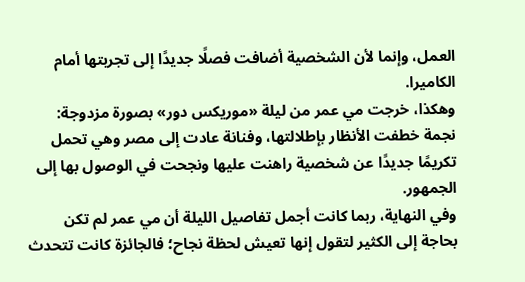العمل، وإنما لأن الشخصية أضافت فصلًا جديدًا إلى تجربتها أمام الكاميرا.
وهكذا، خرجت مي عمر من ليلة «موريكس دور» بصورة مزدوجة: نجمة خطفت الأنظار بإطلالتها، وفنانة عادت إلى مصر وهي تحمل تكريمًا جديدًا عن شخصية راهنت عليها ونجحت في الوصول بها إلى الجمهور.
وفي النهاية، ربما كانت أجمل تفاصيل الليلة أن مي عمر لم تكن بحاجة إلى الكثير لتقول إنها تعيش لحظة نجاح؛ فالجائزة كانت تتحدث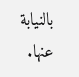بالنيابة عنها.